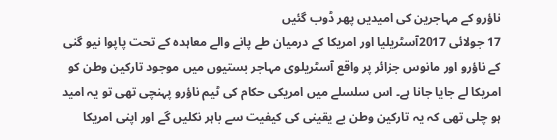ناؤرو کے مہاجرین کی امیدیں پھر ڈوب گئیں
17 جولائی 2017آسٹریلیا اور امریکا کے درمیان طے پانے والے معاہدہ کے تحت پاپوا نیو گنی کے ناؤرو اور مانوس جزائر پر واقع آسٹریلوی مہاجر بستیوں میں موجود تارکین وطن کو امریکا لے جایا جانا ہے۔ اس سلسلے میں امریکی حکام کی ٹیم ناؤرو پہنچی تھی تو یہ امید ہو چلی تھی کہ یہ تارکین وطن بے یقینی کی کیفیت سے باہر نکلیں گے اور اپنی امریکا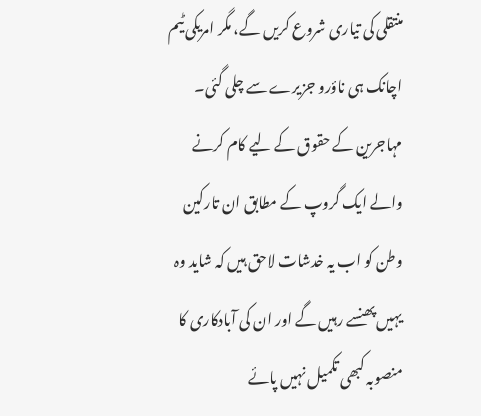منتقلی کی تیاری شروع کریں گے، مگر امریکی ٹیم اچانک ہی ناؤرو جزیرے سے چلی گئی۔
مہاجرین کے حقوق کے لیے کام کرنے والے ایک گروپ کے مطابق ان تارکین وطن کو اب یہ خدشات لاحق ہیں کہ شاید وہ یہیں پھنسے رہیں گے اور ان کی آبادکاری کا منصوبہ کبھی تکمیل نہیں پائے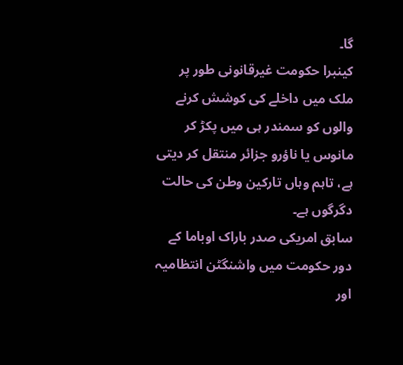گا۔
کینبرا حکومت غیرقانونی طور پر ملک میں داخلے کی کوشش کرنے والوں کو سمندر ہی میں پکڑ کر مانوس یا ناؤرو جزائر منتقل کر دیتی ہے، تاہم وہاں تارکین وطن کی حالت دگرگوں ہے۔
سابق امریکی صدر باراک اوباما کے دور حکومت میں واشنگٹن انتظامیہ اور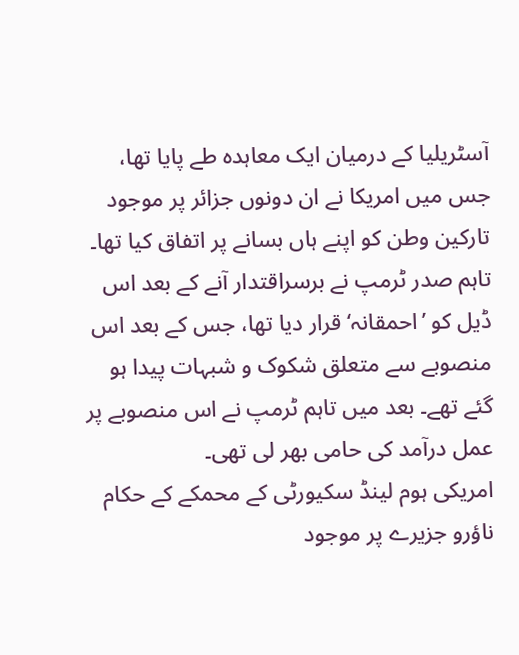آسٹریلیا کے درمیان ایک معاہدہ طے پایا تھا، جس میں امریکا نے ان دونوں جزائر پر موجود تارکین وطن کو اپنے ہاں بسانے پر اتفاق کیا تھا۔ تاہم صدر ٹرمپ نے برسراقتدار آنے کے بعد اس ڈیل کو ’احمقانہ‘ قرار دیا تھا، جس کے بعد اس منصوبے سے متعلق شکوک و شبہات پیدا ہو گئے تھے۔ بعد میں تاہم ٹرمپ نے اس منصوبے پر عمل درآمد کی حامی بھر لی تھی۔
امریکی ہوم لینڈ سکیورٹی کے محمکے کے حکام ناؤرو جزیرے پر موجود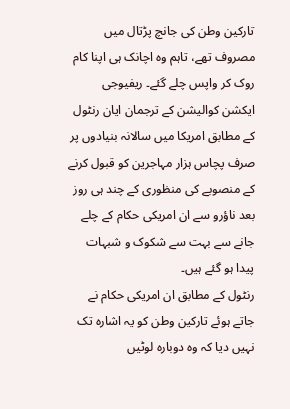تارکین وطن کی جانچ پڑتال میں مصروف تھے، تاہم وہ اچانک ہی اپنا کام روک کر واپس چلے گئے۔ ریفیوجی ایکشن کوالیشن کے ترجمان ایان رنٹول کے مطابق امریکا میں سالانہ بنیادوں پر صرف پچاس ہزار مہاجرین کو قبول کرنے کے منصوبے کی منظوری کے چند ہی روز بعد ناؤرو سے ان امریکی حکام کے چلے جانے سے بہت سے شکوک و شبہات پیدا ہو گئے ہیں۔
رنٹول کے مطابق ان امریکی حکام نے جاتے ہوئے تارکین وطن کو یہ اشارہ تک نہیں دیا کہ وہ دوبارہ لوٹیں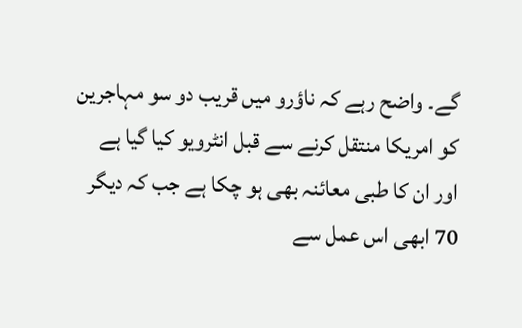گے۔ واضح رہے کہ ناؤرو میں قریب دو سو مہاجرین کو امریکا منتقل کرنے سے قبل انٹرویو کیا گیا ہے اور ان کا طبی معائنہ بھی ہو چکا ہے جب کہ دیگر 70 ابھی اس عمل سے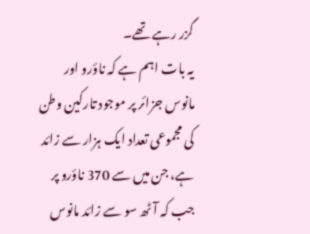گزر رہے تھے۔
یہ بات اہم ہے کہ ناؤرو اور مانوس جزائر پر موجود تارکین وطن کی مجموعی تعداد ایک ہزار سے زائد ہے، جن میں سے 370 ناؤرو پر جب کہ آٹھ سو سے زائد مانوس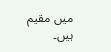میں مقیم ہیں۔